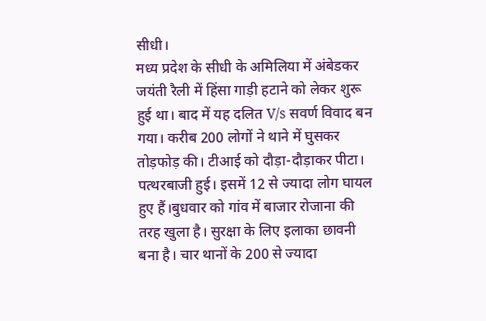सीधी।
मध्य प्रदेश के सीधी के अमिलिया में अंबेडकर जयंती रैली में हिंसा गाड़ी हटाने को लेकर शुरू हुई था। बाद में यह दलित V/s सवर्ण विवाद बन गया। करीब 200 लोगों ने थाने में घुसकर तोड़फोड़ की। टीआई को दौड़ा-दौड़ाकर पीटा। पत्थरबाजी हुई। इसमें 12 से ज्यादा लोग घायल हुए हैं।बुधवार को गांव में बाजार रोजाना की तरह खुला है। सुरक्षा के लिए इलाका छावनी बना है। चार थानों के 200 से ज्यादा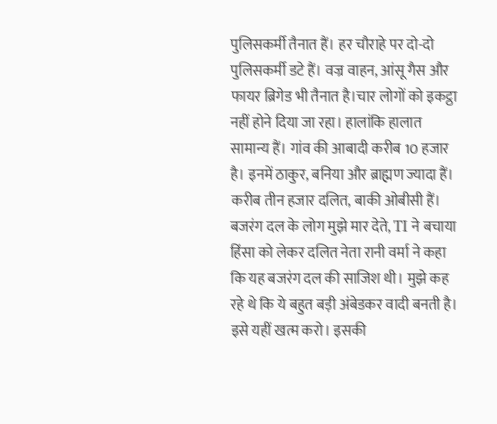पुलिसकर्मी तैनात हैं। हर चौराहे पर दो-दो पुलिसकर्मी डटे हैं। वज्र वाहन, आंसू गैस और फायर ब्रिगेड भी तैनात है।चार लोगों को इकट्ठा नहीं होने दिया जा रहा। हालांकि हालात सामान्य हैं। गांव की आबादी करीब 10 हजार है। इनमें ठाकुर, बनिया और ब्राह्मण ज्यादा हैं। करीब तीन हजार दलित, बाकी ओबीसी हैं।
बजरंग दल के लोग मुझे मार देते, TI ने बचाया
हिंसा को लेकर दलित नेता रानी वर्मा ने कहा कि यह बजरंग दल की साजिश थी। मुझे कह रहे थे कि ये बहुत बड़ी अंबेडकर वादी बनती है। इसे यहीं खत्म करो। इसकी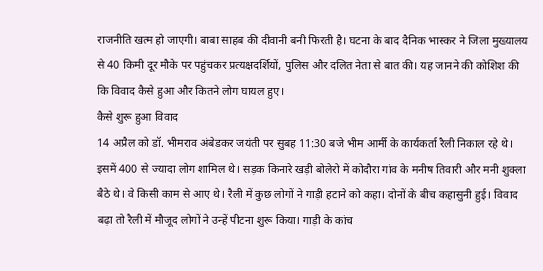राजनीति खत्म हो जाएगी। बाबा साहब की दीवानी बनी फिरती है। घटना के बाद दैनिक भास्कर ने जिला मुख्यालय से 40 किमी दूर मौके पर पहुंचकर प्रत्यक्षदर्शियों, पुलिस और दलित नेता से बात की। यह जानने की कोशिश की कि विवाद कैसे हुआ और कितने लोग घायल हुए।
कैसे शुरू हुआ विवाद
14 अप्रैल को डॉ. भीमराव अंबेडकर जयंती पर सुबह 11:30 बजे भीम आर्मी के कार्यकर्ता रैली निकाल रहे थे। इसमें 400 से ज्यादा लोग शामिल थे। सड़क किनारे खड़ी बोलेरो में कोदौरा गांव के मनीष तिवारी और मनी शुक्ला बैठे थे। वे किसी काम से आए थे। रैली में कुछ लोगों ने गाड़ी हटाने को कहा। दोनों के बीच कहासुनी हुई। विवाद बढ़ा तो रैली में मौजूद लोगों ने उन्हें पीटना शुरू किया। गाड़ी के कांच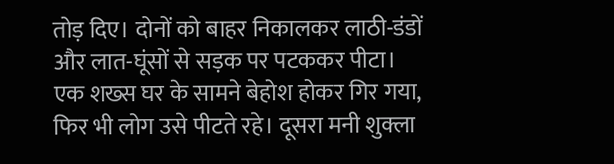तोड़ दिए। दोनों को बाहर निकालकर लाठी-डंडों और लात-घूंसों से सड़क पर पटककर पीटा।
एक शख्स घर के सामने बेहोश होकर गिर गया, फिर भी लोग उसे पीटते रहे। दूसरा मनी शुक्ला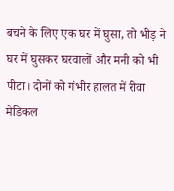बचने के लिए एक घर में घुसा, तो भीड़ ने घर में घुसकर घरवालों और मनी को भी पीटा। दोनों को गंभीर हालत में रीवा मेडिकल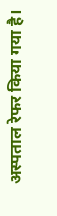अस्पताल रेफर किया गया है।